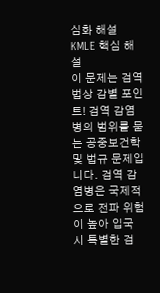심화 해설
KMLE 핵심 해설
이 문제는 검역법상 감별 포인트! 검역 감염병의 범위를 묻는 공중보건학 및 법규 문제입니다. 검역 감염병은 국제적으로 전파 위험이 높아 입국 시 특별한 검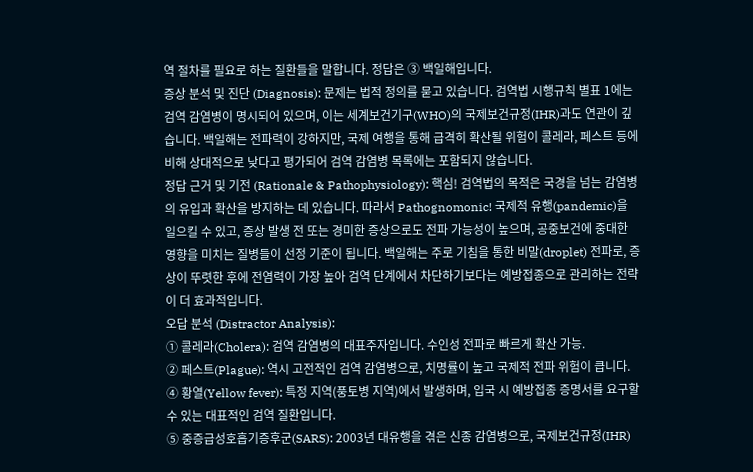역 절차를 필요로 하는 질환들을 말합니다. 정답은 ③ 백일해입니다.
증상 분석 및 진단 (Diagnosis): 문제는 법적 정의를 묻고 있습니다. 검역법 시행규칙 별표 1에는 검역 감염병이 명시되어 있으며, 이는 세계보건기구(WHO)의 국제보건규정(IHR)과도 연관이 깊습니다. 백일해는 전파력이 강하지만, 국제 여행을 통해 급격히 확산될 위험이 콜레라, 페스트 등에 비해 상대적으로 낮다고 평가되어 검역 감염병 목록에는 포함되지 않습니다.
정답 근거 및 기전 (Rationale & Pathophysiology): 핵심! 검역법의 목적은 국경을 넘는 감염병의 유입과 확산을 방지하는 데 있습니다. 따라서 Pathognomonic! 국제적 유행(pandemic)을 일으킬 수 있고, 증상 발생 전 또는 경미한 증상으로도 전파 가능성이 높으며, 공중보건에 중대한 영향을 미치는 질병들이 선정 기준이 됩니다. 백일해는 주로 기침을 통한 비말(droplet) 전파로, 증상이 뚜렷한 후에 전염력이 가장 높아 검역 단계에서 차단하기보다는 예방접종으로 관리하는 전략이 더 효과적입니다.
오답 분석 (Distractor Analysis):
① 콜레라(Cholera): 검역 감염병의 대표주자입니다. 수인성 전파로 빠르게 확산 가능.
② 페스트(Plague): 역시 고전적인 검역 감염병으로, 치명률이 높고 국제적 전파 위험이 큽니다.
④ 황열(Yellow fever): 특정 지역(풍토병 지역)에서 발생하며, 입국 시 예방접종 증명서를 요구할 수 있는 대표적인 검역 질환입니다.
⑤ 중증급성호흡기증후군(SARS): 2003년 대유행을 겪은 신종 감염병으로, 국제보건규정(IHR)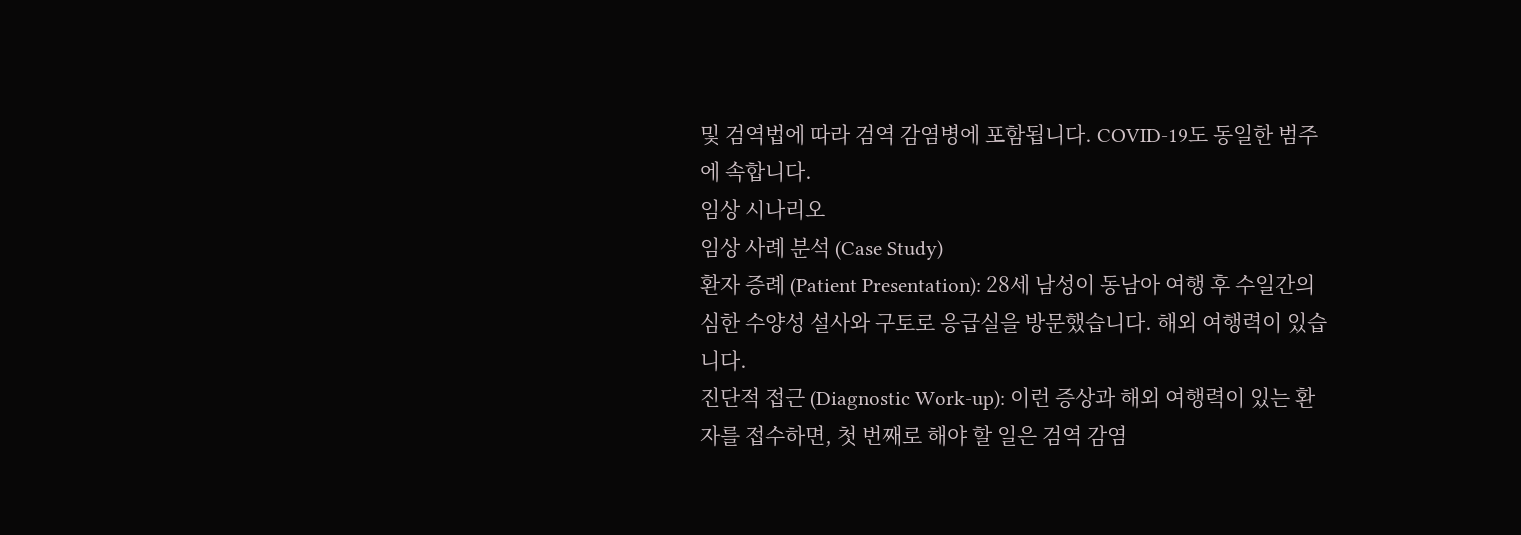및 검역법에 따라 검역 감염병에 포함됩니다. COVID-19도 동일한 범주에 속합니다.
임상 시나리오
임상 사례 분석 (Case Study)
환자 증례 (Patient Presentation): 28세 남성이 동남아 여행 후 수일간의 심한 수양성 설사와 구토로 응급실을 방문했습니다. 해외 여행력이 있습니다.
진단적 접근 (Diagnostic Work-up): 이런 증상과 해외 여행력이 있는 환자를 접수하면, 첫 번째로 해야 할 일은 검역 감염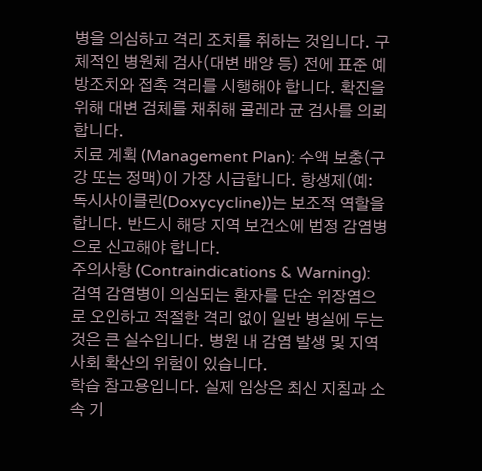병을 의심하고 격리 조치를 취하는 것입니다. 구체적인 병원체 검사(대변 배양 등) 전에 표준 예방조치와 접촉 격리를 시행해야 합니다. 확진을 위해 대변 검체를 채취해 콜레라 균 검사를 의뢰합니다.
치료 계획 (Management Plan): 수액 보충(구강 또는 정맥)이 가장 시급합니다. 항생제(예: 독시사이클린(Doxycycline))는 보조적 역할을 합니다. 반드시 해당 지역 보건소에 법정 감염병으로 신고해야 합니다.
주의사항 (Contraindications & Warning): 검역 감염병이 의심되는 환자를 단순 위장염으로 오인하고 적절한 격리 없이 일반 병실에 두는 것은 큰 실수입니다. 병원 내 감염 발생 및 지역사회 확산의 위험이 있습니다.
학습 참고용입니다. 실제 임상은 최신 지침과 소속 기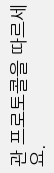관 프로토콜을 따르세요.